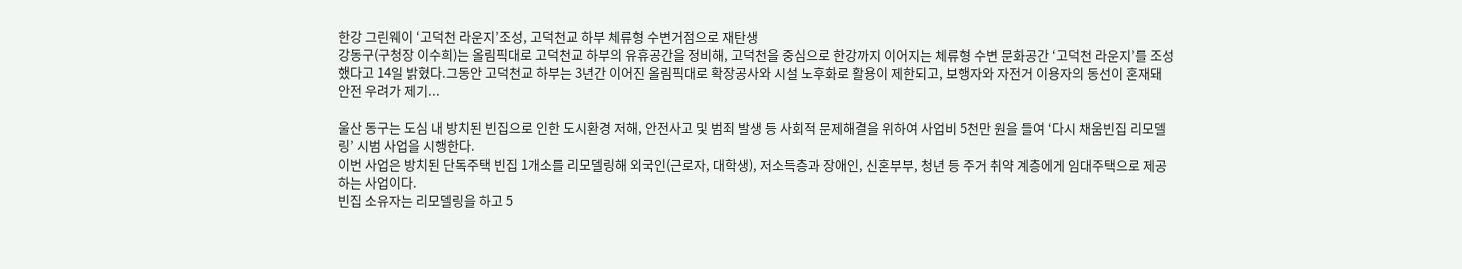한강 그린웨이 ‘고덕천 라운지’조성, 고덕천교 하부 체류형 수변거점으로 재탄생
강동구(구청장 이수희)는 올림픽대로 고덕천교 하부의 유휴공간을 정비해, 고덕천을 중심으로 한강까지 이어지는 체류형 수변 문화공간 ‘고덕천 라운지’를 조성했다고 14일 밝혔다.그동안 고덕천교 하부는 3년간 이어진 올림픽대로 확장공사와 시설 노후화로 활용이 제한되고, 보행자와 자전거 이용자의 동선이 혼재돼 안전 우려가 제기...

울산 동구는 도심 내 방치된 빈집으로 인한 도시환경 저해, 안전사고 및 범죄 발생 등 사회적 문제해결을 위하여 사업비 5천만 원을 들여 ‘다시 채움빈집 리모델링’ 시범 사업을 시행한다.
이번 사업은 방치된 단독주택 빈집 1개소를 리모델링해 외국인(근로자, 대학생), 저소득층과 장애인, 신혼부부, 청년 등 주거 취약 계층에게 임대주택으로 제공하는 사업이다.
빈집 소유자는 리모델링을 하고 5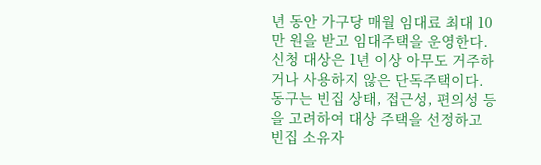년 동안 가구당 매월 임대료 최대 10만 원을 받고 임대주택을 운영한다.
신청 대상은 1년 이상 아무도 거주하거나 사용하지 않은 단독주택이다.
동구는 빈집 상태, 접근성, 편의성 등을 고려하여 대상 주택을 선정하고 빈집 소유자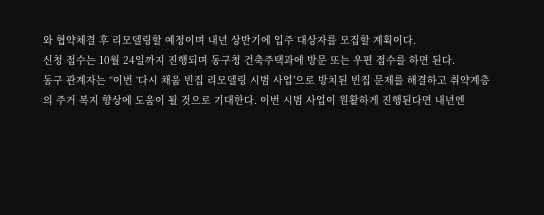와 협약체결 후 리모델링할 예정이며 내년 상반기에 입주 대상자를 모집할 계획이다.
신청 접수는 10월 24일까지 진행되며 동구청 건축주택과에 방문 또는 우편 접수를 하면 된다.
동구 관계자는 “이번 ‘다시 채움 빈집 리모델링 시범 사업’으로 방치된 빈집 문제를 해결하고 취약계층의 주거 복지 향상에 도움이 될 것으로 기대한다. 이번 시범 사업이 원활하게 진행된다면 내년엔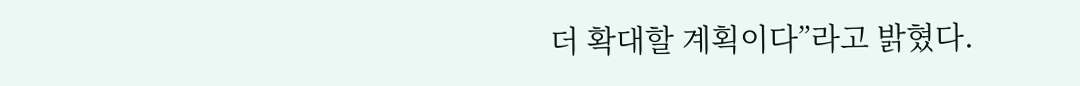더 확대할 계획이다”라고 밝혔다.